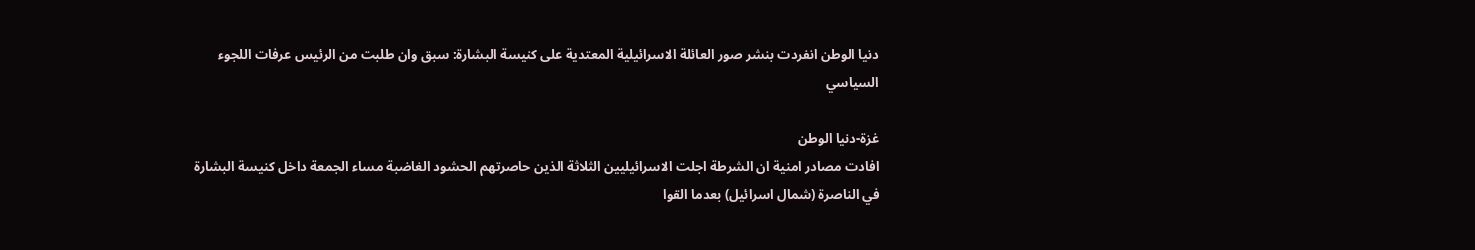دنيا الوطن انفردت بنشر صور العائلة الاسرائيلية المعتدية على كنيسة البشارة: سبق وان طلبت من الرئيس عرفات اللجوء السياسي

غزة-دنيا الوطن
افادت مصادر امنية ان الشرطة اجلت الاسرائيليين الثلاثة الذين حاصرتهم الحشود الغاضبة مساء الجمعة داخل كنيسة البشارة في الناصرة (شمال اسرائيل) بعدما القوا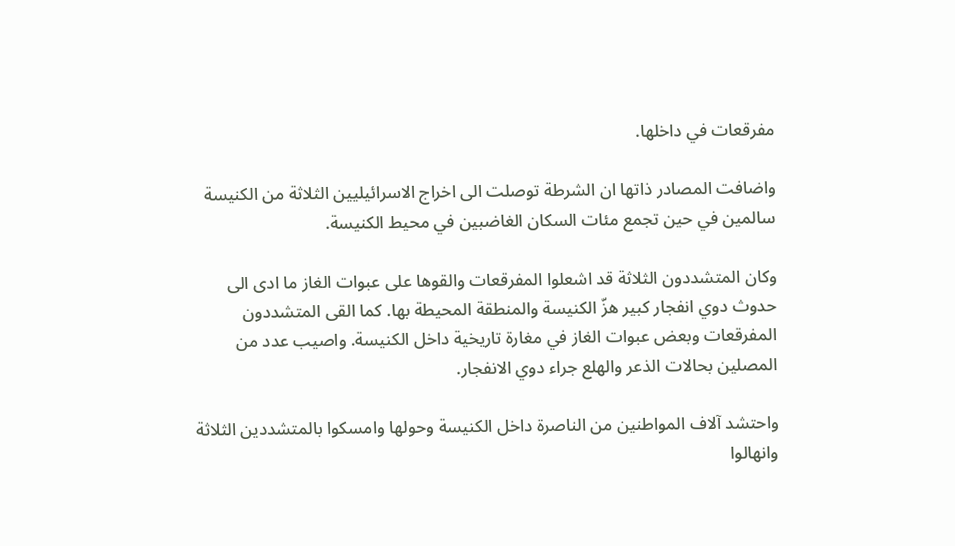مفرقعات في داخلها.

واضافت المصادر ذاتها ان الشرطة توصلت الى اخراج الاسرائيليين الثلاثة من الكنيسة سالمين في حين تجمع مئات السكان الغاضبين في محيط الكنيسة.

وكان المتشددون الثلاثة قد اشعلوا المفرقعات والقوها على عبوات الغاز ما ادى الى حدوث دوي انفجار كبير هزّ الكنيسة والمنطقة المحيطة بها. كما القى المتشددون المفرقعات وبعض عبوات الغاز في مغارة تاريخية داخل الكنيسة. واصيب عدد من المصلين بحالات الذعر والهلع جراء دوي الانفجار.

واحتشد آلاف المواطنين من الناصرة داخل الكنيسة وحولها وامسكوا بالمتشددين الثلاثة وانهالوا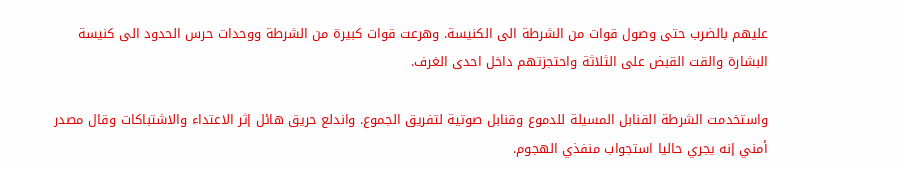عليهم بالضرب حتى وصول قوات من الشرطة الى الكنيسة. وهرعت قوات كبيرة من الشرطة ووحدات حرس الحدود الى كنيسة البشارة والقت القبض على الثلاثة واحتجزتهم داخل احدى الغرف.

واستخدمت الشرطة القنابل المسيلة للدموع وقنابل صوتية لتفريق الجموع. واندلع حريق هائل إثر الاعتداء والاشتباكات وقال مصدر أمني إنه يجري حاليا استجواب منفذي الهجوم.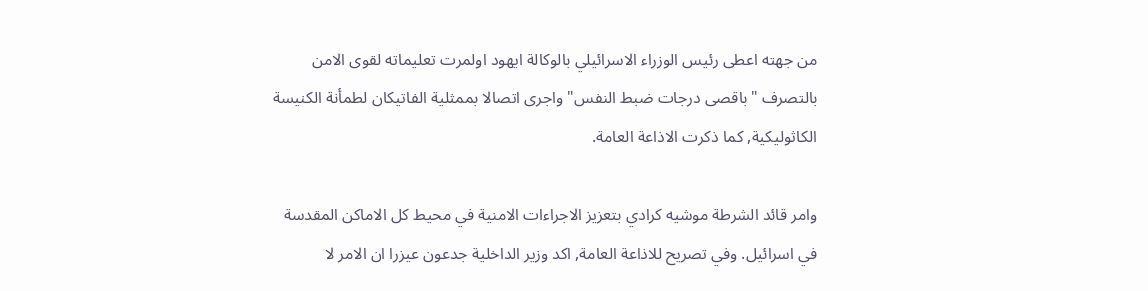من جهته اعطى رئيس الوزراء الاسرائيلي بالوكالة ايهود اولمرت تعليماته لقوى الامن بالتصرف "باقصى درجات ضبط النفس" واجرى اتصالا بممثلية الفاتيكان لطمأنة الكنيسة الكاثوليكية, كما ذكرت الاذاعة العامة.

وامر قائد الشرطة موشيه كرادي بتعزيز الاجراءات الامنية في محيط كل الاماكن المقدسة في اسرائيل. وفي تصريح للاذاعة العامة, اكد وزير الداخلية جدعون عيزرا ان الامر لا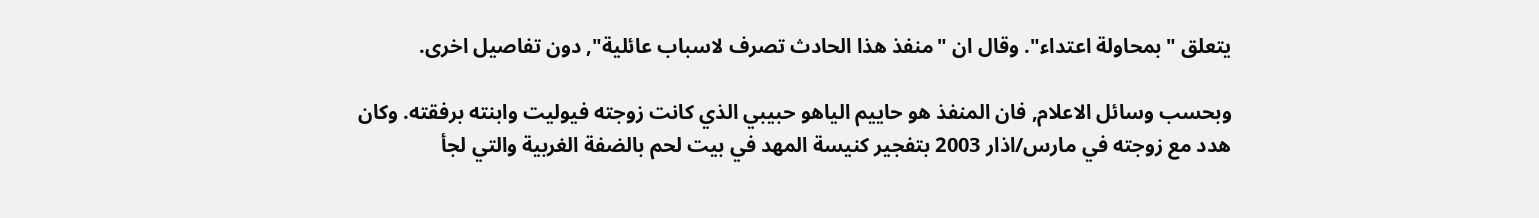يتعلق "بمحاولة اعتداء". وقال ان "منفذ هذا الحادث تصرف لاسباب عائلية", دون تفاصيل اخرى.

وبحسب وسائل الاعلام, فان المنفذ هو حاييم الياهو حبيبي الذي كانت زوجته فيوليت وابنته برفقته. وكان هدد مع زوجته في مارس/اذار 2003 بتفجير كنيسة المهد في بيت لحم بالضفة الغربية والتي لجأ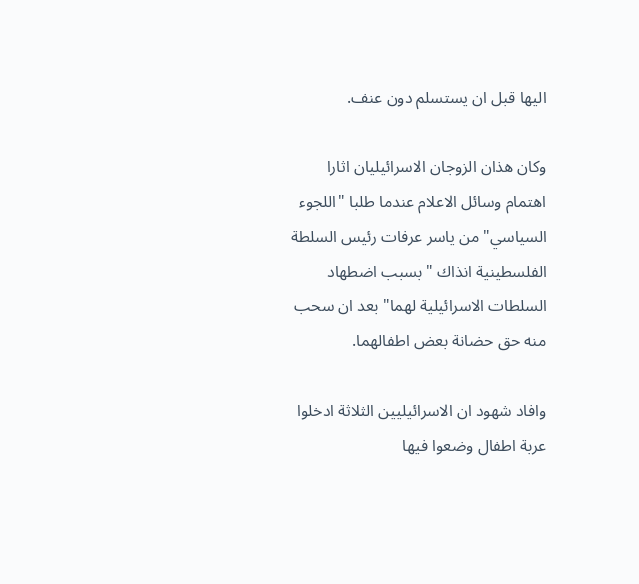اليها قبل ان يستسلم دون عنف.

وكان هذان الزوجان الاسرائيليان اثارا اهتمام وسائل الاعلام عندما طلبا "اللجوء السياسي" من ياسر عرفات رئيس السلطة الفلسطينية انذاك "بسبب اضطهاد السلطات الاسرائيلية لهما" بعد ان سحب منه حق حضانة بعض اطفالهما.

وافاد شهود ان الاسرائيليين الثلاثة ادخلوا عربة اطفال وضعوا فيها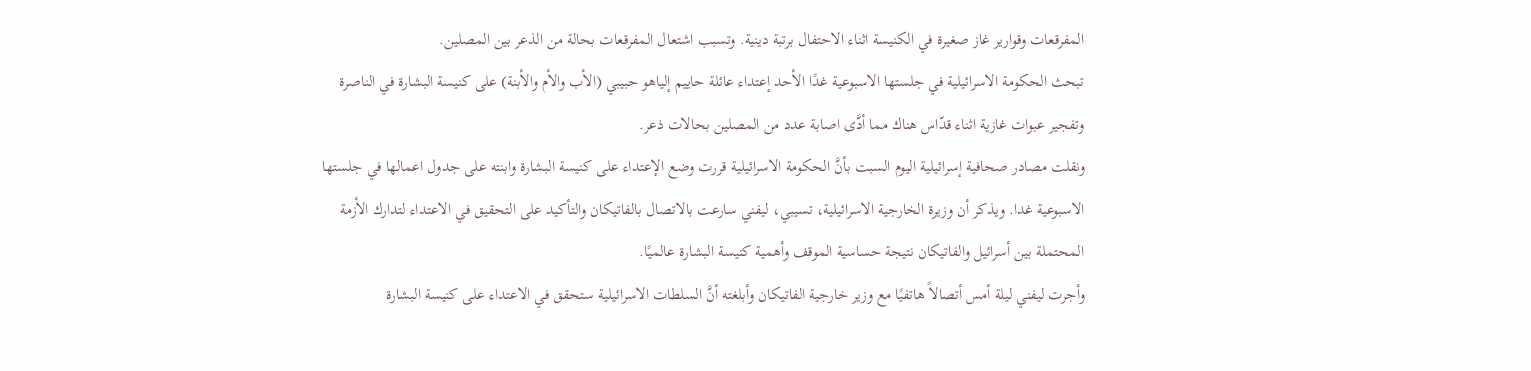المفرقعات وقوارير غاز صغيرة في الكنيسة اثناء الاحتفال برتبة دينية. وتسبب اشتعال المفرقعات بحالة من الذعر بين المصلين.
تبحث الحكومة الاسرائيلية في جلستها الاسبوعية غدًا الأحد إعتداء عائلة حاييم إلياهو حبيبي (الأب والأم والأبنة) على كنيسة البشارة في الناصرة وتفجير عبوات غازية اثناء قدّاس هناك مما أدَّى اصابة عدد من المصلين بحالات ذعر.
ونقلت مصادر صحافية إسرائيلية اليوم السبت بأنَّ الحكومة الاسرائيلية قررت وضع الإعتداء على كنيسة البشارة وابنته على جدول اعمالها في جلستها الاسبوعية غدا. ويذكر أن وزيرة الخارجية الاسرائيلية، تسيبي، ليفني سارعت بالاتصال بالفاتيكان والتأكيد على التحقيق في الاعتداء لتدارك الأزمة المحتملة بين أسرائيل والفاتيكان نتيجة حساسية الموقف وأهمية كنيسة البشارة عالميًا.
وأجرت ليفني ليلة أمس أتصالاً هاتفيًا مع وزير خارجية الفاتيكان وأبلغته أنَّ السلطات الاسرائيلية ستحقق في الاعتداء على كنيسة البشارة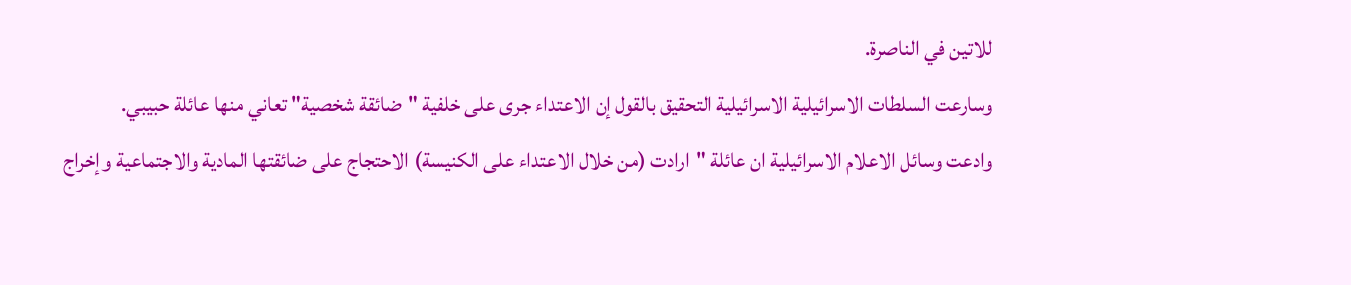للاتين في الناصرة.
وسارعت السلطات الاسرائيلية الاسرائيلية التحقيق بالقول إن الاعتداء جرى على خلفية "ضائقة شخصية" تعاني منها عائلة حبيبي.
وادعت وسائل الاعلام الاسرائيلية ان عائلة "ارادت (من خلال الاعتداء على الكنيسة) الاحتجاج على ضائقتها المادية والاجتماعية وإخراج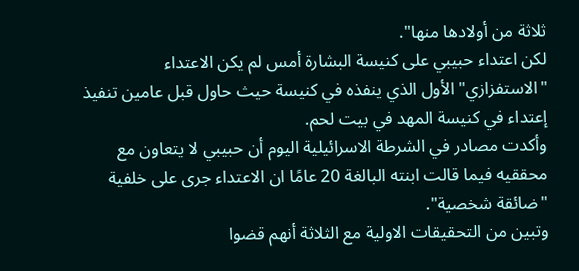ثلاثة من أولادها منها".
لكن اعتداء حبيبي على كنيسة البشارة أمس لم يكن الاعتداء "الاستفزازي" الأول الذي ينفذه في كنيسة حيث حاول قبل عامين تنفيذ إعتداء في كنيسة المهد في بيت لحم.
وأكدت مصادر في الشرطة الاسرائيلية اليوم أن حبيبي لا يتعاون مع محققيه فيما قالت ابنته البالغة 20 عامًا ان الاعتداء جرى على خلفية "ضائقة شخصية".
وتبين من التحقيقات الاولية مع الثلاثة أنهم قضوا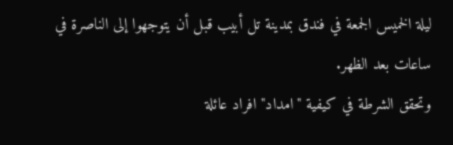ليلة الخميس الجمعة في فندق بمدينة تل أبيب قبل أن يتوجهوا إلى الناصرة في ساعات بعد الظهر.
وتحقق الشرطة في كيفية "امداد" افراد عائلة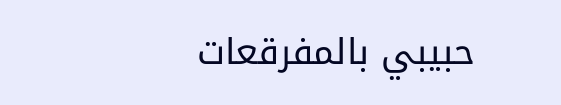حبيبي بالمفرقعات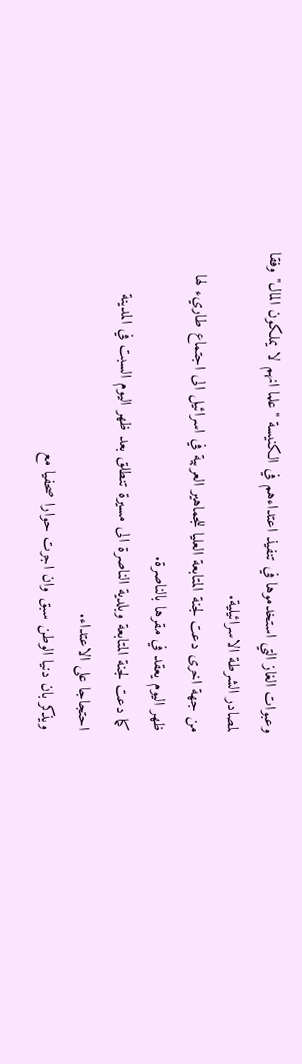وعبوات الغاز التي استخدموها في تنفيذ اعتداءهم في الكنيسة "علما انهم لا يملكون المال" وفقا لمصادر الشرطة الاسرائيلية.
من جهة اخرى دعت لجنة المتابعة العليا للجماهير العربية في اسرائيل الى اجتماع طاريء لها ظهر اليوم يعقد في مقرها بالناصرة.
كما دعت لجنة المتابعة وبلدية الناصرة الى مسيرة تنطلق بعد ظهر اليوم السبت في المدينة احتجاجا على الاعتداء.
ويذكر بان دنيا الوطن سبق وان اجرت حوارا صحفيا مع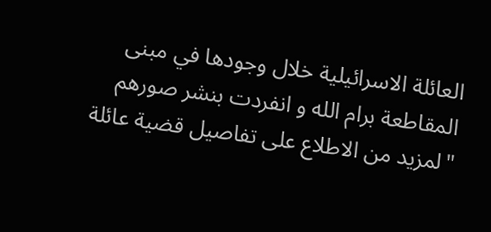العائلة الاسرائيلية خلال وجودها في مبنى المقاطعة برام الله و انفردت بنشر صورهم "لمزيد من الاطلاع على تفاصيل قضية عائلة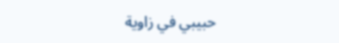حبيبي في زاوية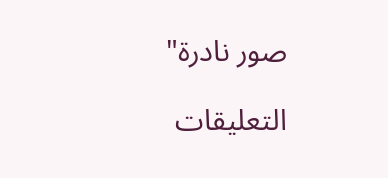صور نادرة"

التعليقات